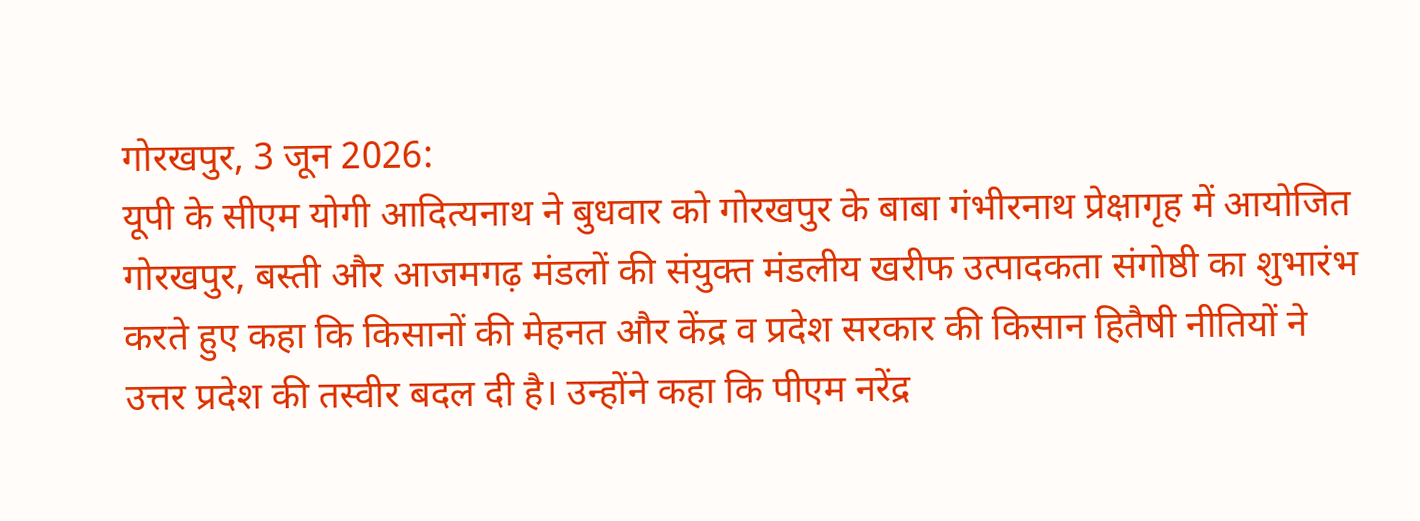गोरखपुर, 3 जून 2026:
यूपी के सीएम योगी आदित्यनाथ ने बुधवार को गोरखपुर के बाबा गंभीरनाथ प्रेक्षागृह में आयोजित गोरखपुर, बस्ती और आजमगढ़ मंडलों की संयुक्त मंडलीय खरीफ उत्पादकता संगोष्ठी का शुभारंभ करते हुए कहा कि किसानों की मेहनत और केंद्र व प्रदेश सरकार की किसान हितैषी नीतियों ने उत्तर प्रदेश की तस्वीर बदल दी है। उन्होंने कहा कि पीएम नरेंद्र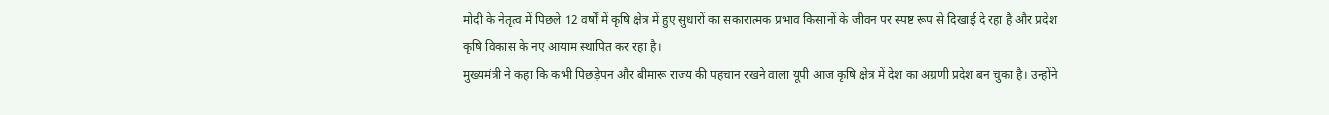मोदी के नेतृत्व में पिछले 12 वर्षों में कृषि क्षेत्र में हुए सुधारों का सकारात्मक प्रभाव किसानों के जीवन पर स्पष्ट रूप से दिखाई दे रहा है और प्रदेश कृषि विकास के नए आयाम स्थापित कर रहा है।
मुख्यमंत्री ने कहा कि कभी पिछड़ेपन और बीमारू राज्य की पहचान रखने वाला यूपी आज कृषि क्षेत्र में देश का अग्रणी प्रदेश बन चुका है। उन्होंने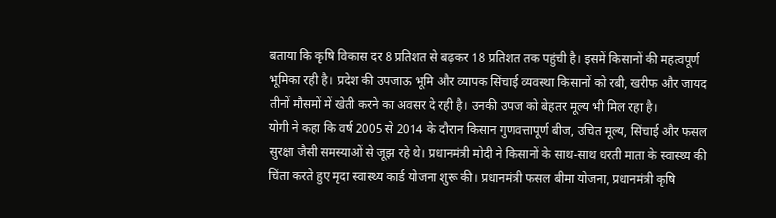बताया कि कृषि विकास दर 8 प्रतिशत से बढ़कर 18 प्रतिशत तक पहुंची है। इसमें किसानों की महत्वपूर्ण भूमिका रही है। प्रदेश की उपजाऊ भूमि और व्यापक सिंचाई व्यवस्था किसानों को रबी, खरीफ और जायद तीनों मौसमों में खेती करने का अवसर दे रही है। उनकी उपज को बेहतर मूल्य भी मिल रहा है।
योगी ने कहा कि वर्ष 2005 से 2014 के दौरान किसान गुणवत्तापूर्ण बीज, उचित मूल्य, सिंचाई और फसल सुरक्षा जैसी समस्याओं से जूझ रहे थे। प्रधानमंत्री मोदी ने किसानों के साथ-साथ धरती माता के स्वास्थ्य की चिंता करते हुए मृदा स्वास्थ्य कार्ड योजना शुरू की। प्रधानमंत्री फसल बीमा योजना, प्रधानमंत्री कृषि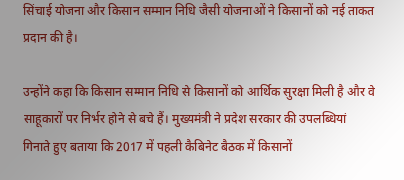सिंचाई योजना और किसान सम्मान निधि जैसी योजनाओं ने किसानों को नई ताकत प्रदान की है।

उन्होंने कहा कि किसान सम्मान निधि से किसानों को आर्थिक सुरक्षा मिली है और वे साहूकारों पर निर्भर होने से बचे हैं। मुख्यमंत्री ने प्रदेश सरकार की उपलब्धियां गिनाते हुए बताया कि 2017 में पहली कैबिनेट बैठक में किसानों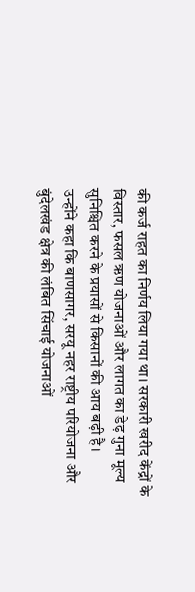की कर्ज राहत का निर्णय लिया गया था। सरकारी खरीद केंद्रों के विस्तार, फसल ऋण योजनाओं और लागत का डेढ़ गुना मूल्य सुनिश्चित करने के प्रयासों से किसानों की आय बढ़ी है।
उन्होंने कहा कि बाणसागर, सरयू नहर राष्ट्रीय परियोजना और बुंदेलखंड क्षेत्र की लंबित सिंचाई योजनाओं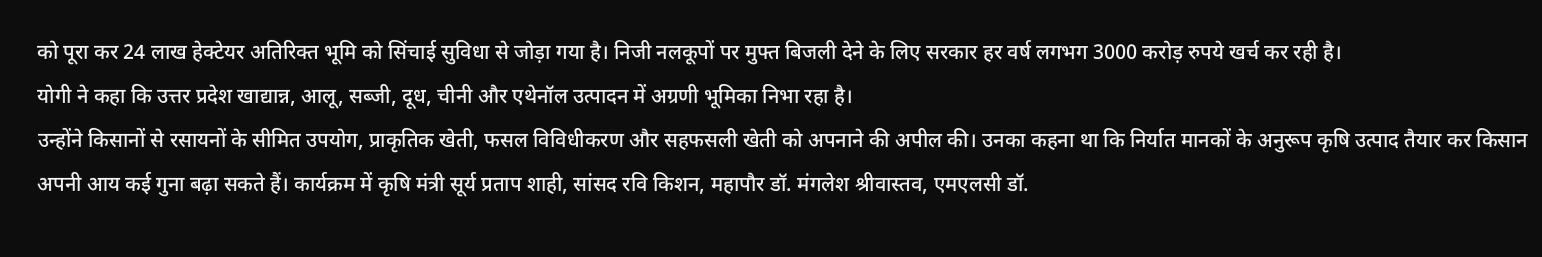को पूरा कर 24 लाख हेक्टेयर अतिरिक्त भूमि को सिंचाई सुविधा से जोड़ा गया है। निजी नलकूपों पर मुफ्त बिजली देने के लिए सरकार हर वर्ष लगभग 3000 करोड़ रुपये खर्च कर रही है।
योगी ने कहा कि उत्तर प्रदेश खाद्यान्न, आलू, सब्जी, दूध, चीनी और एथेनॉल उत्पादन में अग्रणी भूमिका निभा रहा है।
उन्होंने किसानों से रसायनों के सीमित उपयोग, प्राकृतिक खेती, फसल विविधीकरण और सहफसली खेती को अपनाने की अपील की। उनका कहना था कि निर्यात मानकों के अनुरूप कृषि उत्पाद तैयार कर किसान अपनी आय कई गुना बढ़ा सकते हैं। कार्यक्रम में कृषि मंत्री सूर्य प्रताप शाही, सांसद रवि किशन, महापौर डॉ. मंगलेश श्रीवास्तव, एमएलसी डॉ.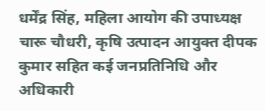धर्मेंद्र सिंह, महिला आयोग की उपाध्यक्ष चारू चौधरी, कृषि उत्पादन आयुक्त दीपक कुमार सहित कई जनप्रतिनिधि और अधिकारी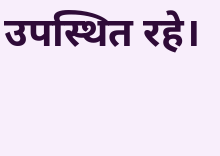उपस्थित रहे।